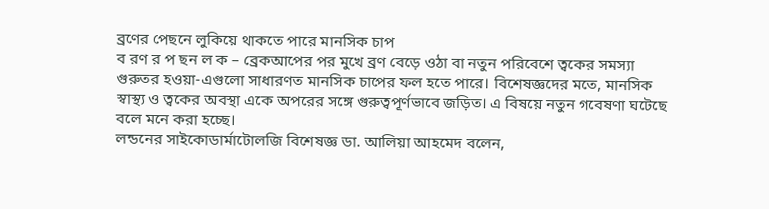ব্রণের পেছনে লুকিয়ে থাকতে পারে মানসিক চাপ
ব রণ র প ছন ল ক – ব্রেকআপের পর মুখে ব্রণ বেড়ে ওঠা বা নতুন পরিবেশে ত্বকের সমস্যা গুরুতর হওয়া-এগুলো সাধারণত মানসিক চাপের ফল হতে পারে। বিশেষজ্ঞদের মতে, মানসিক স্বাস্থ্য ও ত্বকের অবস্থা একে অপরের সঙ্গে গুরুত্বপূর্ণভাবে জড়িত। এ বিষয়ে নতুন গবেষণা ঘটেছে বলে মনে করা হচ্ছে।
লন্ডনের সাইকোডার্মাটোলজি বিশেষজ্ঞ ডা. আলিয়া আহমেদ বলেন,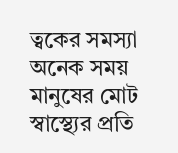ত্বকের সমস্যা অনেক সময় মানুষের মোট স্বাস্থ্যের প্রতি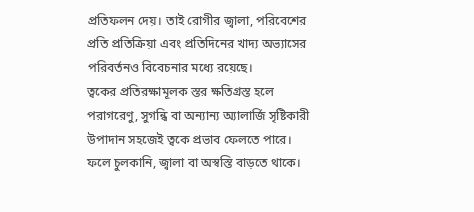প্রতিফলন দেয়। তাই রোগীর জ্বালা, পরিবেশের প্রতি প্রতিক্রিয়া এবং প্রতিদিনের খাদ্য অভ্যাসের পরিবর্তনও বিবেচনার মধ্যে রয়েছে।
ত্বকের প্রতিরক্ষামূলক স্তর ক্ষতিগ্রস্ত হলে পরাগরেণু, সুগন্ধি বা অন্যান্য অ্যালার্জি সৃষ্টিকারী উপাদান সহজেই ত্বকে প্রভাব ফেলতে পারে। ফলে চুলকানি, জ্বালা বা অস্বস্তি বাড়তে থাকে।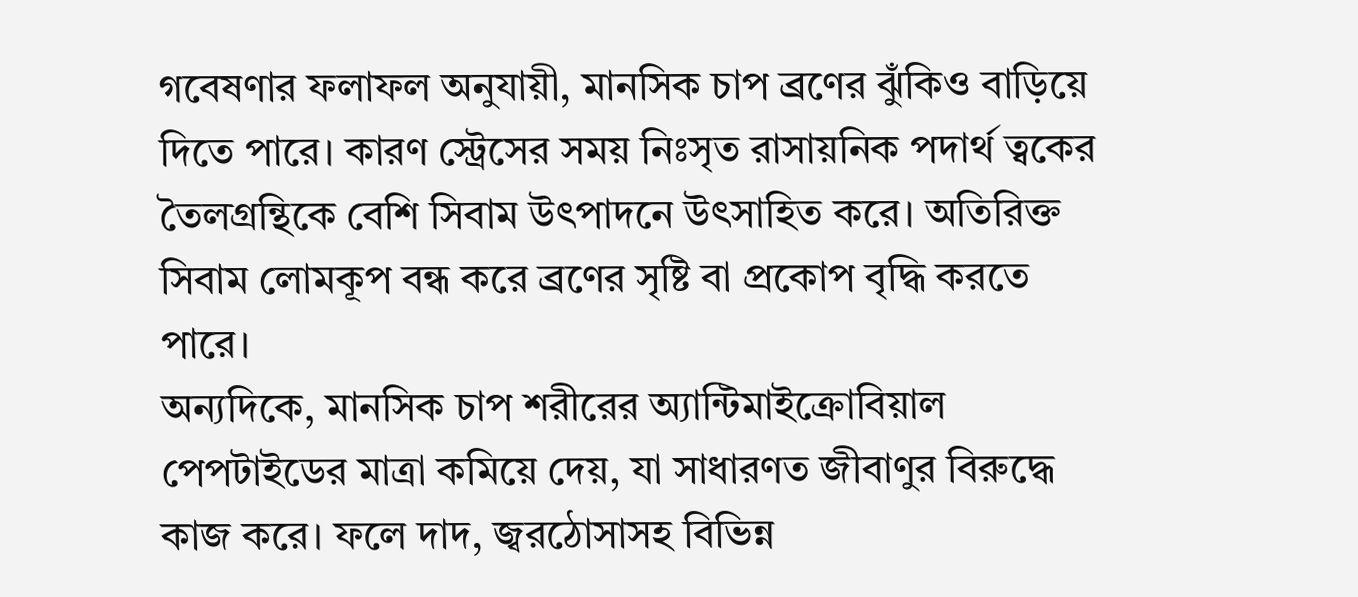গবেষণার ফলাফল অনুযায়ী, মানসিক চাপ ব্রণের ঝুঁকিও বাড়িয়ে দিতে পারে। কারণ স্ট্রেসের সময় নিঃসৃত রাসায়নিক পদার্থ ত্বকের তৈলগ্রন্থিকে বেশি সিবাম উৎপাদনে উৎসাহিত করে। অতিরিক্ত সিবাম লোমকূপ বন্ধ করে ব্রণের সৃষ্টি বা প্রকোপ বৃদ্ধি করতে পারে।
অন্যদিকে, মানসিক চাপ শরীরের অ্যান্টিমাইক্রোবিয়াল পেপটাইডের মাত্রা কমিয়ে দেয়, যা সাধারণত জীবাণুর বিরুদ্ধে কাজ করে। ফলে দাদ, জ্বরঠোসাসহ বিভিন্ন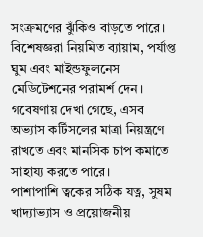সংক্রমণের ঝুঁকিও বাড়তে পারে।
বিশেষজ্ঞরা নিয়মিত ব্যায়াম, পর্যাপ্ত ঘুম এবং মাইন্ডফুলনেস মেডিটেশনের পরামর্শ দেন। গবেষণায় দেখা গেছে, এসব অভ্যাস কর্টিসলের মাত্রা নিয়ন্ত্রণে রাখতে এবং মানসিক চাপ কমাতে সাহায্য করতে পারে।
পাশাপাশি ত্বকের সঠিক যত্ন, সুষম খাদ্যাভ্যাস ও প্রয়োজনীয়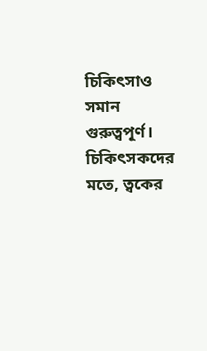চিকিৎসাও সমান গুরুত্বপূর্ণ। চিকিৎসকদের মতে, ত্বকের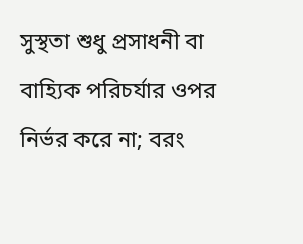সুস্থতা শুধু প্রসাধনী বা বাহ্যিক পরিচর্যার ওপর নির্ভর করে না; বরং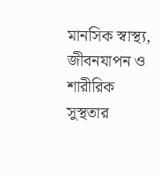মানসিক স্বাস্থ্য, জীবনযাপন ও শারীরিক সুস্থতার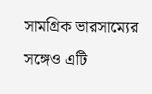সামগ্রিক ভারসাম্যের সঙ্গেও এটি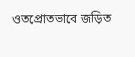ওতপ্রোতভাবে জড়িত